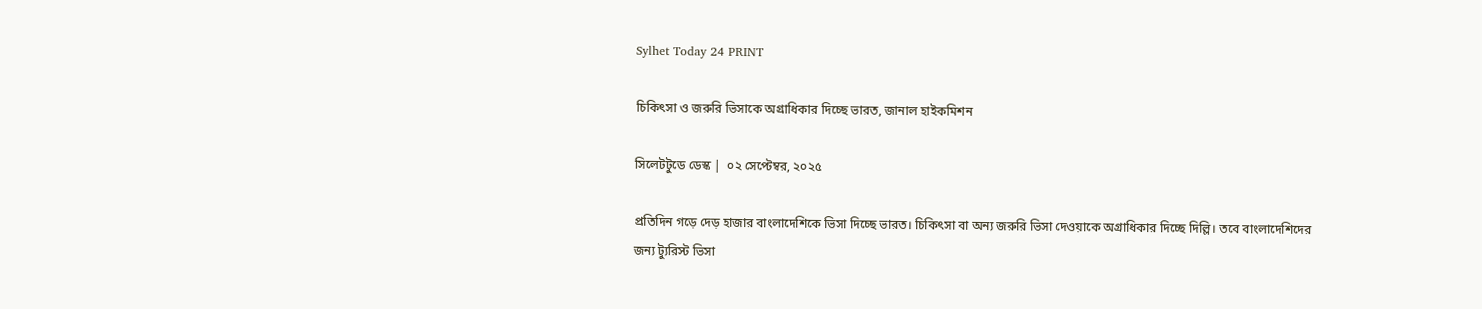Sylhet Today 24 PRINT

চিকিৎসা ও জরুরি ভিসাকে অগ্রাধিকার দিচ্ছে ভারত, জানাল হাইকমিশন

সিলেটটুডে ডেস্ক |  ০২ সেপ্টেম্বর, ২০২৫

প্রতিদিন গড়ে দেড় হাজার বাংলাদেশিকে ভিসা দিচ্ছে ভারত। চিকিৎসা বা অন্য জরুরি ভিসা দেওয়াকে অগ্রাধিকার দিচ্ছে দিল্লি। তবে বাংলাদেশিদের জন্য ট্যুরিস্ট ভিসা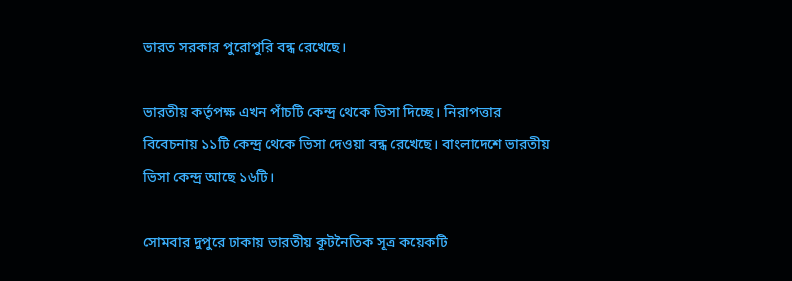ভারত সরকার পুরোপুরি বন্ধ রেখেছে।

ভারতীয় কর্তৃপক্ষ এখন পাঁচটি কেন্দ্র থেকে ভিসা দিচ্ছে। নিরাপত্তার বিবেচনায় ১১টি কেন্দ্র থেকে ভিসা দেওয়া বন্ধ রেখেছে। বাংলাদেশে ভারতীয় ভিসা কেন্দ্র আছে ১৬টি।

সোমবার দুপুরে ঢাকায় ভারতীয় কূটনৈতিক সূত্র কয়েকটি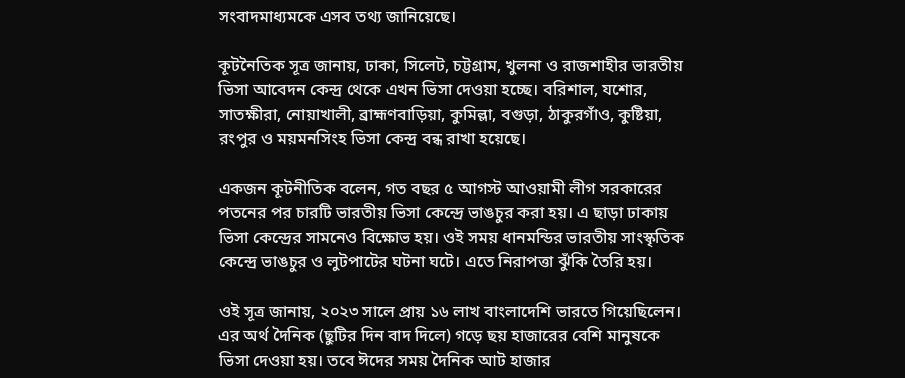সংবাদমাধ্যমকে এসব তথ্য জানিয়েছে।

কূটনৈতিক সূত্র জানায়, ঢাকা, সিলেট, চট্টগ্রাম, খুলনা ও রাজশাহীর ভারতীয় ভিসা আবেদন কেন্দ্র থেকে এখন ভিসা দেওয়া হচ্ছে। বরিশাল, যশোর, সাতক্ষীরা, নোয়াখালী, ব্রাহ্মণবাড়িয়া, কুমিল্লা, বগুড়া, ঠাকুরগাঁও, কুষ্টিয়া, রংপুর ও ময়মনসিংহ ভিসা কেন্দ্র বন্ধ রাখা হয়েছে।

একজন কূটনীতিক বলেন, গত বছর ৫ আগস্ট আওয়ামী লীগ সরকারের পতনের পর চারটি ভারতীয় ভিসা কেন্দ্রে ভাঙচুর করা হয়। এ ছাড়া ঢাকায় ভিসা কেন্দ্রের সামনেও বিক্ষোভ হয়। ওই সময় ধানমন্ডির ভারতীয় সাংস্কৃতিক কেন্দ্রে ভাঙচুর ও লুটপাটের ঘটনা ঘটে। এতে নিরাপত্তা ঝুঁকি তৈরি হয়।

ওই সূত্র জানায়, ২০২৩ সালে প্রায় ১৬ লাখ বাংলাদেশি ভারতে গিয়েছিলেন। এর অর্থ দৈনিক (ছুটির দিন বাদ দিলে) গড়ে ছয় হাজারের বেশি মানুষকে ভিসা দেওয়া হয়। তবে ঈদের সময় দৈনিক আট হাজার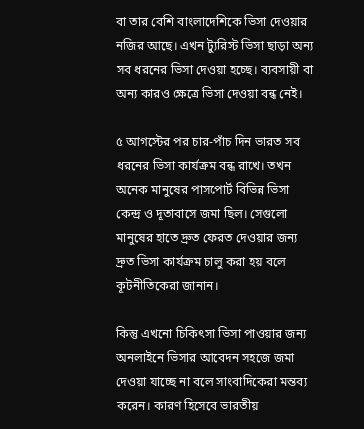বা তার বেশি বাংলাদেশিকে ভিসা দেওয়ার নজির আছে। এখন ট্যুরিস্ট ভিসা ছাড়া অন্য সব ধরনের ভিসা দেওয়া হচ্ছে। ব্যবসায়ী বা অন্য কারও ক্ষেত্রে ভিসা দেওয়া বন্ধ নেই।

৫ আগস্টের পর চার-পাঁচ দিন ভারত সব ধরনের ভিসা কার্যক্রম বন্ধ রাখে। তখন অনেক মানুষের পাসপোর্ট বিভিন্ন ভিসা কেন্দ্র ও দূতাবাসে জমা ছিল। সেগুলো মানুষের হাতে দ্রুত ফেরত দেওয়ার জন্য দ্রুত ভিসা কার্যক্রম চালু করা হয় বলে কূটনীতিকেরা জানান।

কিন্তু এখনো চিকিৎসা ভিসা পাওয়ার জন্য অনলাইনে ভিসার আবেদন সহজে জমা দেওয়া যাচ্ছে না বলে সাংবাদিকেরা মন্তব্য করেন। কারণ হিসেবে ভারতীয়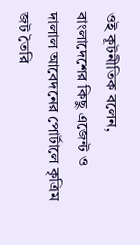ওই কূটনীতিক বলেন, বাংলাদেশের কিছু এজেন্ট ও দালাল আবেদনের পোর্টালে কৃত্রিম জট তৈরি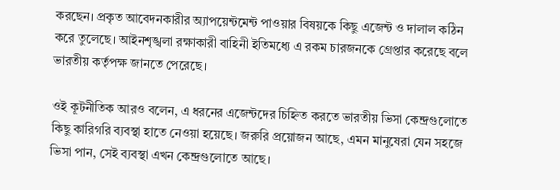করছেন। প্রকৃত আবেদনকারীর অ্যাপয়েন্টমেন্ট পাওয়ার বিষয়কে কিছু এজেন্ট ও দালাল কঠিন করে তুলেছে। আইনশৃঙ্খলা রক্ষাকারী বাহিনী ইতিমধ্যে এ রকম চারজনকে গ্রেপ্তার করেছে বলে ভারতীয় কর্তৃপক্ষ জানতে পেরেছে।

ওই কূটনীতিক আরও বলেন, এ ধরনের এজেন্টদের চিহ্নিত করতে ভারতীয় ভিসা কেন্দ্রগুলোতে কিছু কারিগরি ব্যবস্থা হাতে নেওয়া হয়েছে। জরুরি প্রয়োজন আছে, এমন মানুষেরা যেন সহজে ভিসা পান, সেই ব্যবস্থা এখন কেন্দ্রগুলোতে আছে।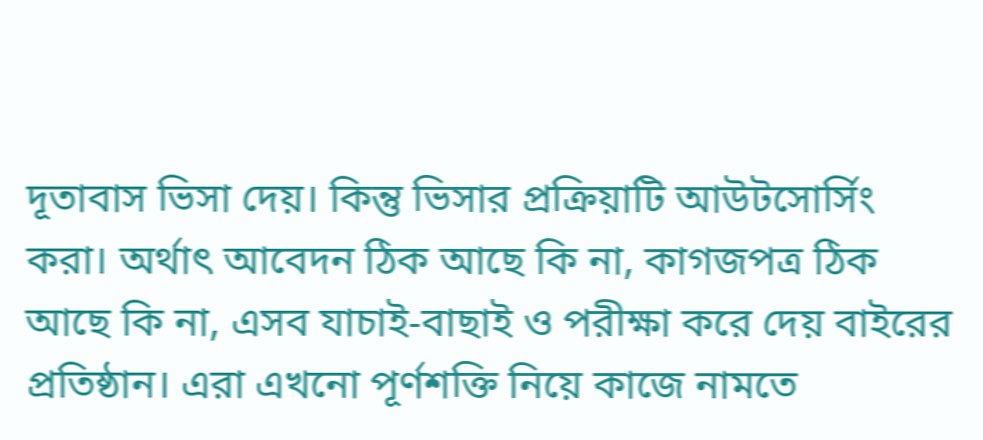দূতাবাস ভিসা দেয়। কিন্তু ভিসার প্রক্রিয়াটি আউটসোর্সিং করা। অর্থাৎ আবেদন ঠিক আছে কি না, কাগজপত্র ঠিক আছে কি না, এসব যাচাই-বাছাই ও পরীক্ষা করে দেয় বাইরের প্রতিষ্ঠান। এরা এখনো পূর্ণশক্তি নিয়ে কাজে নামতে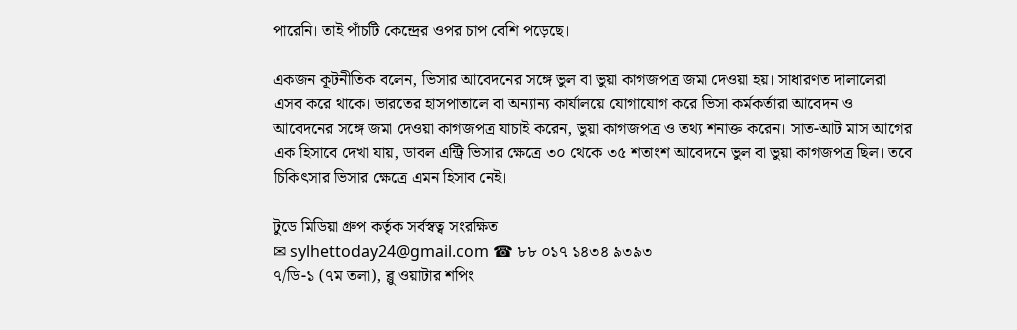পারেনি। তাই পাঁচটি কেন্দ্রের ওপর চাপ বেশি পড়েছে।

একজন কূটনীতিক বলেন, ভিসার আবেদনের সঙ্গে ভুল বা ভুয়া কাগজপত্র জমা দেওয়া হয়। সাধারণত দালালেরা এসব করে থাকে। ভারতের হাসপাতালে বা অন্যান্য কার্যালয়ে যোগাযোগ করে ভিসা কর্মকর্তারা আবেদন ও আবেদনের সঙ্গে জমা দেওয়া কাগজপত্র যাচাই করেন, ভুয়া কাগজপত্র ও তথ্য শনাক্ত করেন। সাত-আট মাস আগের এক হিসাবে দেখা যায়, ডাবল এন্ট্রি ভিসার ক্ষেত্রে ৩০ থেকে ৩৫ শতাংশ আবেদনে ভুল বা ভুয়া কাগজপত্র ছিল। তবে চিকিৎসার ভিসার ক্ষেত্রে এমন হিসাব নেই।

টুডে মিডিয়া গ্রুপ কর্তৃক সর্বস্বত্ব সংরক্ষিত
✉ sylhettoday24@gmail.com ☎ ৮৮ ০১৭ ১৪৩৪ ৯৩৯৩
৭/ডি-১ (৭ম তলা), ব্লু ওয়াটার শপিং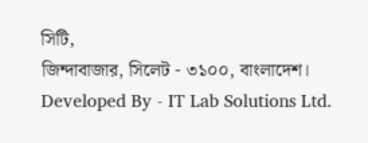সিটি,
জিন্দাবাজার, সিলেট - ৩১০০, বাংলাদেশ।
Developed By - IT Lab Solutions Ltd.